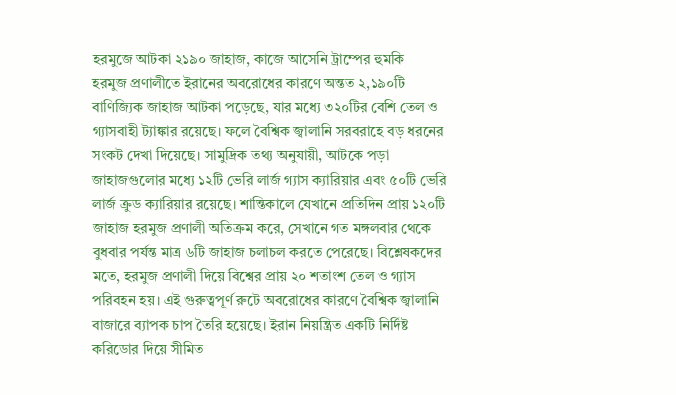হরমুজে আটকা ২১৯০ জাহাজ, কাজে আসেনি ট্রাম্পের হুমকি
হরমুজ প্রণালীতে ইরানের অবরোধের কারণে অন্তত ২,১৯০টি বাণিজ্যিক জাহাজ আটকা পড়েছে, যার মধ্যে ৩২০টির বেশি তেল ও গ্যাসবাহী ট্যাঙ্কার রয়েছে। ফলে বৈশ্বিক জ্বালানি সরবরাহে বড় ধরনের সংকট দেখা দিয়েছে। সামুদ্রিক তথ্য অনুযায়ী, আটকে পড়া জাহাজগুলোর মধ্যে ১২টি ভেরি লার্জ গ্যাস ক্যারিয়ার এবং ৫০টি ভেরি লার্জ ক্রুড ক্যারিয়ার রয়েছে। শান্তিকালে যেখানে প্রতিদিন প্রায় ১২০টি জাহাজ হরমুজ প্রণালী অতিক্রম করে, সেখানে গত মঙ্গলবার থেকে বুধবার পর্যন্ত মাত্র ৬টি জাহাজ চলাচল করতে পেরেছে। বিশ্লেষকদের মতে, হরমুজ প্রণালী দিয়ে বিশ্বের প্রায় ২০ শতাংশ তেল ও গ্যাস পরিবহন হয়। এই গুরুত্বপূর্ণ রুটে অবরোধের কারণে বৈশ্বিক জ্বালানি বাজারে ব্যাপক চাপ তৈরি হয়েছে। ইরান নিয়ন্ত্রিত একটি নির্দিষ্ট করিডোর দিয়ে সীমিত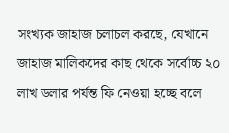সংখ্যক জাহাজ চলাচল করছে, যেখানে জাহাজ মালিকদের কাছ থেকে সর্বোচ্চ ২০ লাখ ডলার পর্যন্ত ফি নেওয়া হচ্ছে বলে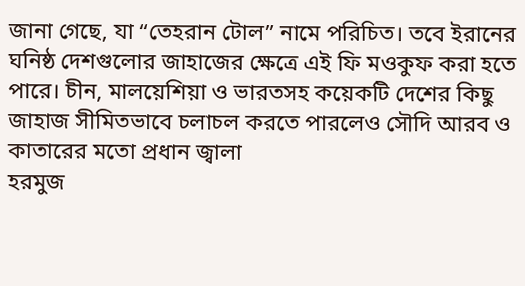জানা গেছে, যা “তেহরান টোল” নামে পরিচিত। তবে ইরানের ঘনিষ্ঠ দেশগুলোর জাহাজের ক্ষেত্রে এই ফি মওকুফ করা হতে পারে। চীন, মালয়েশিয়া ও ভারতসহ কয়েকটি দেশের কিছু জাহাজ সীমিতভাবে চলাচল করতে পারলেও সৌদি আরব ও কাতারের মতো প্রধান জ্বালা
হরমুজ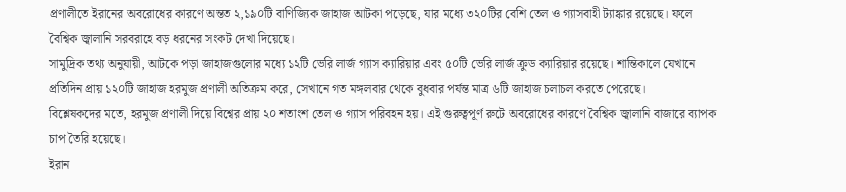প্রণালীতে ইরানের অবরোধের কারণে অন্তত ২,১৯০টি বাণিজ্যিক জাহাজ আটকা পড়েছে, যার মধ্যে ৩২০টির বেশি তেল ও গ্যাসবাহী ট্যাঙ্কার রয়েছে। ফলে বৈশ্বিক জ্বালানি সরবরাহে বড় ধরনের সংকট দেখা দিয়েছে।
সামুদ্রিক তথ্য অনুযায়ী, আটকে পড়া জাহাজগুলোর মধ্যে ১২টি ভেরি লার্জ গ্যাস ক্যারিয়ার এবং ৫০টি ভেরি লার্জ ক্রুড ক্যারিয়ার রয়েছে। শান্তিকালে যেখানে প্রতিদিন প্রায় ১২০টি জাহাজ হরমুজ প্রণালী অতিক্রম করে, সেখানে গত মঙ্গলবার থেকে বুধবার পর্যন্ত মাত্র ৬টি জাহাজ চলাচল করতে পেরেছে।
বিশ্লেষকদের মতে, হরমুজ প্রণালী দিয়ে বিশ্বের প্রায় ২০ শতাংশ তেল ও গ্যাস পরিবহন হয়। এই গুরুত্বপূর্ণ রুটে অবরোধের কারণে বৈশ্বিক জ্বালানি বাজারে ব্যাপক চাপ তৈরি হয়েছে।
ইরান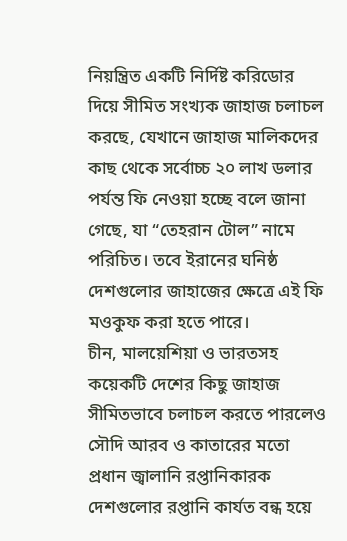নিয়ন্ত্রিত একটি নির্দিষ্ট করিডোর দিয়ে সীমিত সংখ্যক জাহাজ চলাচল করছে, যেখানে জাহাজ মালিকদের কাছ থেকে সর্বোচ্চ ২০ লাখ ডলার পর্যন্ত ফি নেওয়া হচ্ছে বলে জানা গেছে, যা “তেহরান টোল” নামে পরিচিত। তবে ইরানের ঘনিষ্ঠ দেশগুলোর জাহাজের ক্ষেত্রে এই ফি মওকুফ করা হতে পারে।
চীন, মালয়েশিয়া ও ভারতসহ কয়েকটি দেশের কিছু জাহাজ সীমিতভাবে চলাচল করতে পারলেও সৌদি আরব ও কাতারের মতো প্রধান জ্বালানি রপ্তানিকারক দেশগুলোর রপ্তানি কার্যত বন্ধ হয়ে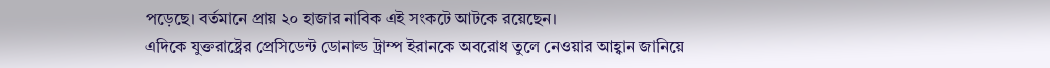পড়েছে। বর্তমানে প্রায় ২০ হাজার নাবিক এই সংকটে আটকে রয়েছেন।
এদিকে যুক্তরাষ্ট্রের প্রেসিডেন্ট ডোনাল্ড ট্রাম্প ইরানকে অবরোধ তুলে নেওয়ার আহ্বান জানিয়ে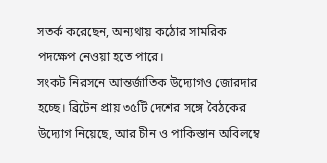সতর্ক করেছেন, অন্যথায় কঠোর সামরিক পদক্ষেপ নেওয়া হতে পারে।
সংকট নিরসনে আন্তর্জাতিক উদ্যোগও জোরদার হচ্ছে। ব্রিটেন প্রায় ৩৫টি দেশের সঙ্গে বৈঠকের উদ্যোগ নিয়েছে, আর চীন ও পাকিস্তান অবিলম্বে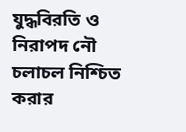যুদ্ধবিরতি ও নিরাপদ নৌ চলাচল নিশ্চিত করার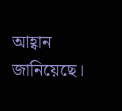আহ্বান জানিয়েছে।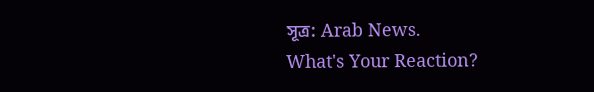সূত্র: Arab News.
What's Your Reaction?